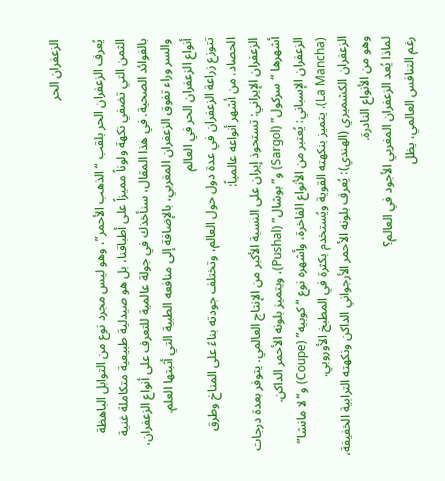الزعفران الحر

يُعرف الزعفران الحر بلقب “الذهب الأحمر”، وهو ليس مجرد نوع من التوابل الباهظة الثمن التي تضفي نكهة ولوناً مميزاً على أطباقنا، بل هو صيدلية طبيعية متكاملة غنية بالفوائد الصحية. في هذا المقال، سنأخذك في جولة عالمية للتعرف على أنواع الزعفران، والسر وراء تفوق الزعفران المغربي، بالإضافة إلى منافعه الطبية التي أثبتها العلم.
أنواع الزعفران الحر في العالم
تتوزع زراعة الزعفران في عدة دول حول العالم، وتختلف جودته بناءً على المناخ وطرق الحصاد. من أشهر أنواعه عالمياً:
الزعفران الإيراني: تستحوذ إيران على النسبة الأكبر من الإنتاج العالمي. يتوفر بعدة درجات أشهرها “سركول” (Sargol) و”بوشال” (Pushal)، ويتميز بلونه الأحمر الداكن.
الزعفران الإسباني: يُعتبر من الأنواع الفاخرة، وأشهره نوع “كوبيه” (Coupe) و”لا مانشا” (La Mancha). يتميز بنكهته القوية ويُستخدم بكثرة في المطبخ الأوروبي.
الزعفران الكشميري (الهندي): يُعرف بلونه الأحمر الأرجواني الداكن ونكهته الترابية الخفيفة، وهو من الأنواع النادرة.
لماذا يُعد الزعفران المغربي الأجود في العالم؟
رغم التنافس العالمي، يظل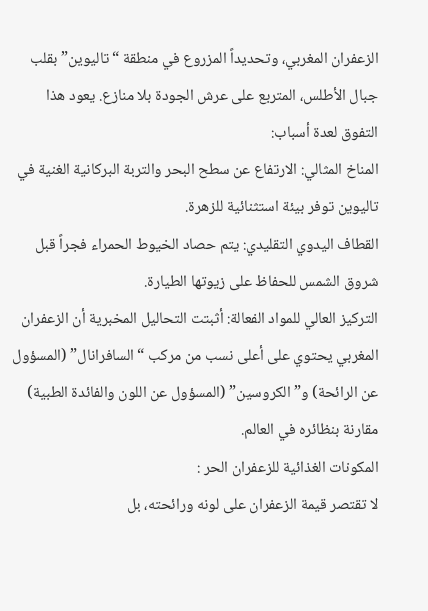الزعفران المغربي، وتحديداً المزروع في منطقة “تاليوين” بقلب جبال الأطلس، المتربع على عرش الجودة بلا منازع. يعود هذا التفوق لعدة أسباب:
المناخ المثالي: الارتفاع عن سطح البحر والتربة البركانية الغنية في تاليوين توفر بيئة استثنائية للزهرة.
القطاف اليدوي التقليدي: يتم حصاد الخيوط الحمراء فجراً قبل شروق الشمس للحفاظ على زيوتها الطيارة.
التركيز العالي للمواد الفعالة: أثبتت التحاليل المخبرية أن الزعفران المغربي يحتوي على أعلى نسب من مركب “السافرانال” (المسؤول عن الرائحة) و”الكروسين” (المسؤول عن اللون والفائدة الطبية) مقارنة بنظائره في العالم.
المكونات الغذائية للزعفران الحر :
لا تقتصر قيمة الزعفران على لونه ورائحته، بل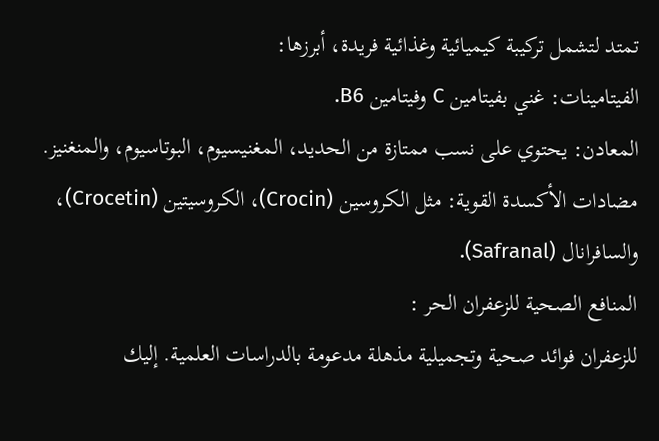تمتد لتشمل تركيبة كيميائية وغذائية فريدة، أبرزها:
الفيتامينات: غني بفيتامين C وفيتامين B6.
المعادن: يحتوي على نسب ممتازة من الحديد، المغنيسيوم، البوتاسيوم، والمنغنيز.
مضادات الأكسدة القوية: مثل الكروسين (Crocin)، الكروسيتين (Crocetin)، والسافرانال (Safranal).
المنافع الصحية للزعفران الحر :
للزعفران فوائد صحية وتجميلية مذهلة مدعومة بالدراسات العلمية. إليك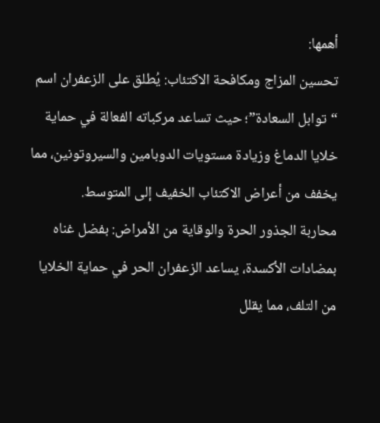أهمها:
تحسين المزاج ومكافحة الاكتئاب: يُطلق على الزعفران اسم “توابل السعادة”؛ حيث تساعد مركباته الفعالة في حماية خلايا الدماغ وزيادة مستويات الدوبامين والسيروتونين، مما يخفف من أعراض الاكتئاب الخفيف إلى المتوسط.
محاربة الجذور الحرة والوقاية من الأمراض: بفضل غناه بمضادات الأكسدة، يساعد الزعفران الحر في حماية الخلايا من التلف، مما يقلل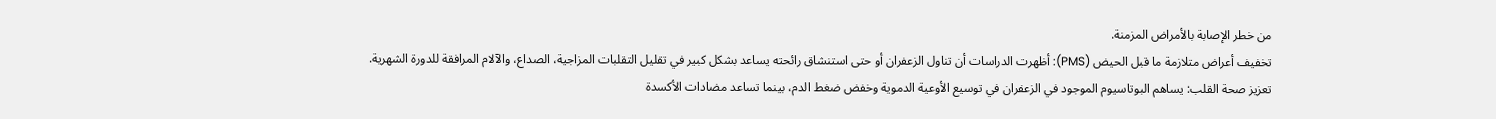من خطر الإصابة بالأمراض المزمنة.
تخفيف أعراض متلازمة ما قبل الحيض (PMS): أظهرت الدراسات أن تناول الزعفران أو حتى استنشاق رائحته يساعد بشكل كبير في تقليل التقلبات المزاجية، الصداع، والآلام المرافقة للدورة الشهرية.
تعزيز صحة القلب: يساهم البوتاسيوم الموجود في الزعفران في توسيع الأوعية الدموية وخفض ضغط الدم، بينما تساعد مضادات الأكسدة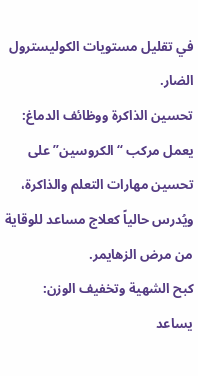في تقليل مستويات الكوليسترول الضار.
تحسين الذاكرة ووظائف الدماغ: يعمل مركب “الكروسين” على تحسين مهارات التعلم والذاكرة، ويُدرس حالياً كعلاج مساعد للوقاية من مرض الزهايمر.
كبح الشهية وتخفيف الوزن: يساعد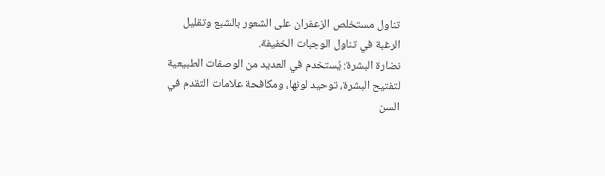تناول مستخلص الزعفران على الشعور بالشبع وتقليل الرغبة في تناول الوجبات الخفيفة.
نضارة البشرة: يُستخدم في العديد من الوصفات الطبيعية لتفتيح البشرة، توحيد لونها، ومكافحة علامات التقدم في السن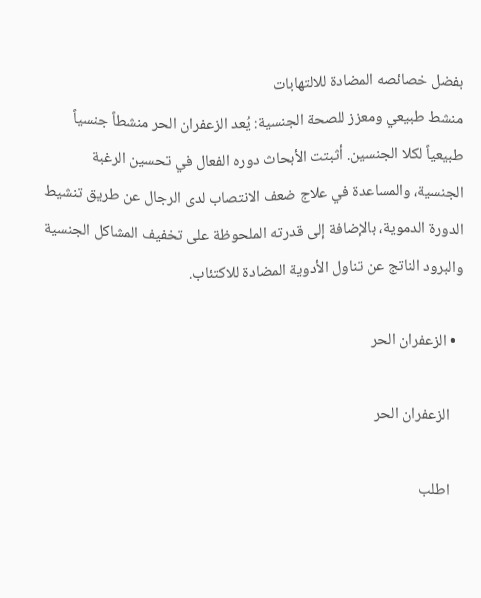بفضل خصائصه المضادة للالتهابات
منشط طبيعي ومعزز للصحة الجنسية: يُعد الزعفران الحر منشطاً جنسياً طبيعياً لكلا الجنسين. أثبتت الأبحاث دوره الفعال في تحسين الرغبة الجنسية، والمساعدة في علاج ضعف الانتصاب لدى الرجال عن طريق تنشيط الدورة الدموية، بالإضافة إلى قدرته الملحوظة على تخفيف المشاكل الجنسية والبرود الناتج عن تناول الأدوية المضادة للاكتئاب.

  • الزعفران الحر

    الزعفران الحر

    اطلب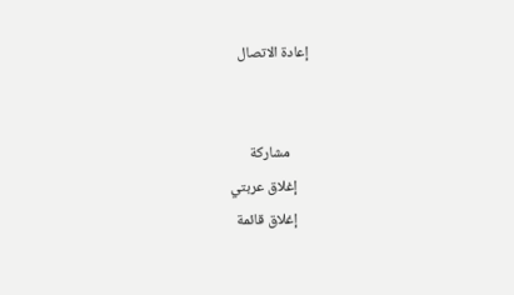إعادة الاتصال


      مشاركة
    إغلاق عربتي
    إغلاق قائمة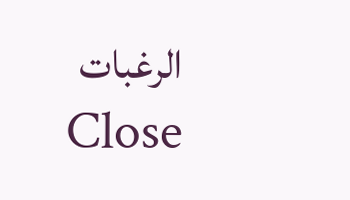الرغبات
    Close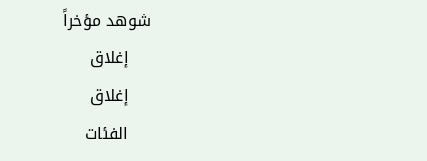شوهد مؤخراً
    إغلاق
    إغلاق
    الفئات